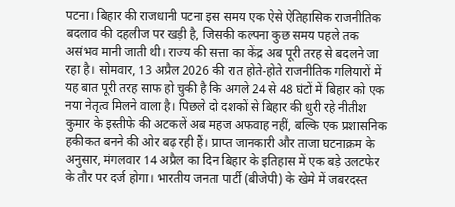पटना। बिहार की राजधानी पटना इस समय एक ऐसे ऐतिहासिक राजनीतिक बदलाव की दहलीज पर खड़ी है, जिसकी कल्पना कुछ समय पहले तक असंभव मानी जाती थी। राज्य की सत्ता का केंद्र अब पूरी तरह से बदलने जा रहा है। सोमवार, 13 अप्रैल 2026 की रात होते-होते राजनीतिक गलियारों में यह बात पूरी तरह साफ हो चुकी है कि अगले 24 से 48 घंटों में बिहार को एक नया नेतृत्व मिलने वाला है। पिछले दो दशकों से बिहार की धुरी रहे नीतीश कुमार के इस्तीफे की अटकलें अब महज अफवाह नहीं, बल्कि एक प्रशासनिक हकीकत बनने की ओर बढ़ रही हैं। प्राप्त जानकारी और ताजा घटनाक्रम के अनुसार, मंगलवार 14 अप्रैल का दिन बिहार के इतिहास में एक बड़े उलटफेर के तौर पर दर्ज होगा। भारतीय जनता पार्टी (बीजेपी) के खेमे में जबरदस्त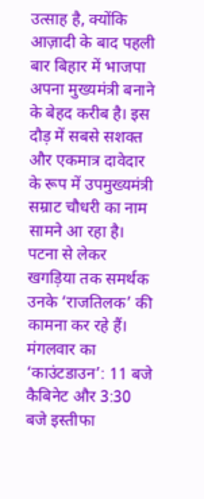उत्साह है, क्योंकि आज़ादी के बाद पहली बार बिहार में भाजपा अपना मुख्यमंत्री बनाने के बेहद करीब है। इस दौड़ में सबसे सशक्त और एकमात्र दावेदार के रूप में उपमुख्यमंत्री सम्राट चौधरी का नाम सामने आ रहा है। पटना से लेकर खगड़िया तक समर्थक उनके ‘राजतिलक’ की कामना कर रहे हैं।
मंगलवार का ‘काउंटडाउन’: 11 बजे कैबिनेट और 3:30 बजे इस्तीफा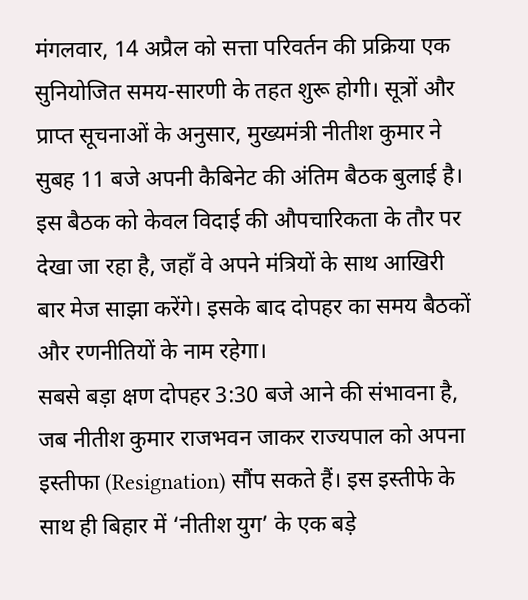मंगलवार, 14 अप्रैल को सत्ता परिवर्तन की प्रक्रिया एक सुनियोजित समय-सारणी के तहत शुरू होगी। सूत्रों और प्राप्त सूचनाओं के अनुसार, मुख्यमंत्री नीतीश कुमार ने सुबह 11 बजे अपनी कैबिनेट की अंतिम बैठक बुलाई है। इस बैठक को केवल विदाई की औपचारिकता के तौर पर देखा जा रहा है, जहाँ वे अपने मंत्रियों के साथ आखिरी बार मेज साझा करेंगे। इसके बाद दोपहर का समय बैठकों और रणनीतियों के नाम रहेगा।
सबसे बड़ा क्षण दोपहर 3:30 बजे आने की संभावना है, जब नीतीश कुमार राजभवन जाकर राज्यपाल को अपना इस्तीफा (Resignation) सौंप सकते हैं। इस इस्तीफे के साथ ही बिहार में ‘नीतीश युग’ के एक बड़े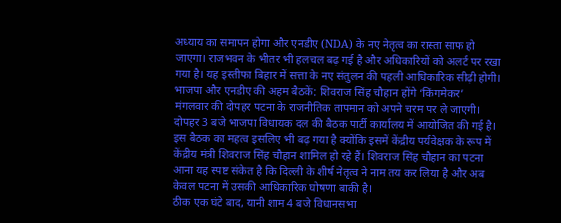अध्याय का समापन होगा और एनडीए (NDA) के नए नेतृत्व का रास्ता साफ हो जाएगा। राजभवन के भीतर भी हलचल बढ़ गई है और अधिकारियों को अलर्ट पर रखा गया है। यह इस्तीफा बिहार में सत्ता के नए संतुलन की पहली आधिकारिक सीढ़ी होगी।
भाजपा और एनडीए की अहम बैठकें: शिवराज सिंह चौहान होंगे ‘किंगमेकर’
मंगलवार की दोपहर पटना के राजनीतिक तापमान को अपने चरम पर ले जाएगी। दोपहर 3 बजे भाजपा विधायक दल की बैठक पार्टी कार्यालय में आयोजित की गई है। इस बैठक का महत्व इसलिए भी बढ़ गया है क्योंकि इसमें केंद्रीय पर्यवेक्षक के रूप में केंद्रीय मंत्री शिवराज सिंह चौहान शामिल हो रहे हैं। शिवराज सिंह चौहान का पटना आना यह स्पष्ट संकेत है कि दिल्ली के शीर्ष नेतृत्व ने नाम तय कर लिया है और अब केवल पटना में उसकी आधिकारिक घोषणा बाकी है।
ठीक एक घंटे बाद, यानी शाम 4 बजे विधानसभा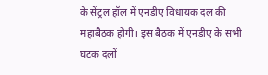के सेंट्रल हॉल में एनडीए विधायक दल की महाबैठक होगी। इस बैठक में एनडीए के सभी घटक दलों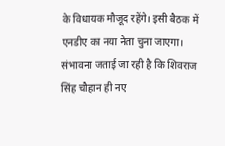के विधायक मौजूद रहेंगे। इसी बैठक में एनडीए का नया नेता चुना जाएगा। संभावना जताई जा रही है कि शिवराज सिंह चौहान ही नए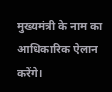मुख्यमंत्री के नाम का आधिकारिक ऐलान करेंगे।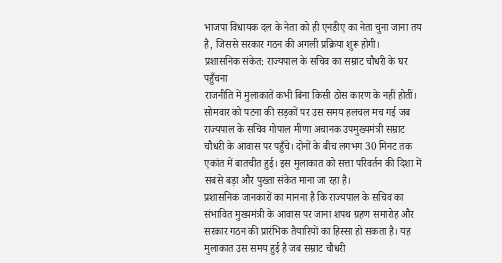भाजपा विधायक दल के नेता को ही एनडीए का नेता चुना जाना तय है, जिससे सरकार गठन की अगली प्रक्रिया शुरू होगी।
प्रशासनिक संकेत: राज्यपाल के सचिव का सम्राट चौधरी के घर पहुँचना
राजनीति में मुलाकातें कभी बिना किसी ठोस कारण के नहीं होतीं। सोमवार को पटना की सड़कों पर उस समय हलचल मच गई जब राज्यपाल के सचिव गोपाल मीणा अचानक उपमुख्यमंत्री सम्राट चौधरी के आवास पर पहुँचे। दोनों के बीच लगभग 30 मिनट तक एकांत में बातचीत हुई। इस मुलाकात को सत्ता परिवर्तन की दिशा में सबसे बड़ा और पुख्ता संकेत माना जा रहा है।
प्रशासनिक जानकारों का मानना है कि राज्यपाल के सचिव का संभावित मुख्यमंत्री के आवास पर जाना शपथ ग्रहण समारोह और सरकार गठन की प्रारंभिक तैयारियों का हिस्सा हो सकता है। यह मुलाकात उस समय हुई है जब सम्राट चौधरी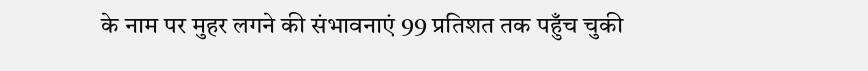के नाम पर मुहर लगने की संभावनाएं 99 प्रतिशत तक पहुँच चुकी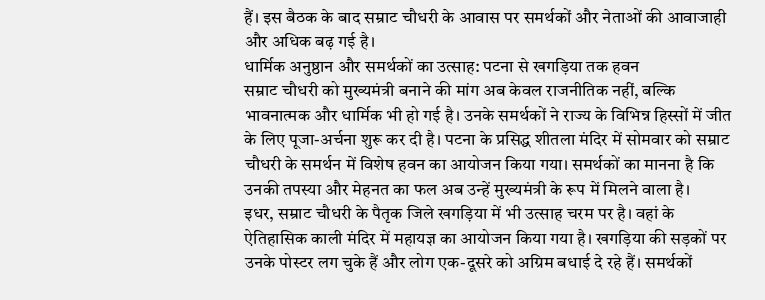हैं। इस बैठक के बाद सम्राट चौधरी के आवास पर समर्थकों और नेताओं की आवाजाही और अधिक बढ़ गई है।
धार्मिक अनुष्ठान और समर्थकों का उत्साह: पटना से खगड़िया तक हवन
सम्राट चौधरी को मुख्यमंत्री बनाने की मांग अब केवल राजनीतिक नहीं, बल्कि भावनात्मक और धार्मिक भी हो गई है। उनके समर्थकों ने राज्य के विभिन्न हिस्सों में जीत के लिए पूजा-अर्चना शुरू कर दी है। पटना के प्रसिद्ध शीतला मंदिर में सोमवार को सम्राट चौधरी के समर्थन में विशेष हवन का आयोजन किया गया। समर्थकों का मानना है कि उनकी तपस्या और मेहनत का फल अब उन्हें मुख्यमंत्री के रूप में मिलने वाला है।
इधर, सम्राट चौधरी के पैतृक जिले खगड़िया में भी उत्साह चरम पर है। वहां के ऐतिहासिक काली मंदिर में महायज्ञ का आयोजन किया गया है। खगड़िया की सड़कों पर उनके पोस्टर लग चुके हैं और लोग एक-दूसरे को अग्रिम बधाई दे रहे हैं। समर्थकों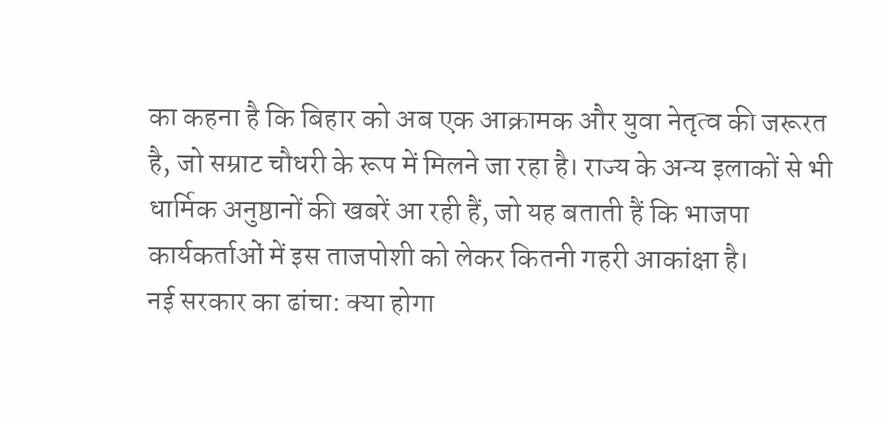का कहना है कि बिहार को अब एक आक्रामक और युवा नेतृत्व की जरूरत है, जो सम्राट चौधरी के रूप में मिलने जा रहा है। राज्य के अन्य इलाकों से भी धार्मिक अनुष्ठानों की खबरें आ रही हैं, जो यह बताती हैं कि भाजपा कार्यकर्ताओं में इस ताजपोशी को लेकर कितनी गहरी आकांक्षा है।
नई सरकार का ढांचा: क्या होगा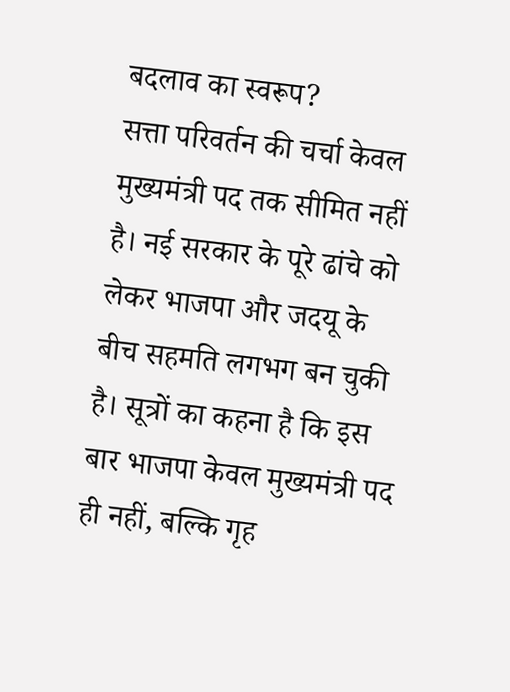बदलाव का स्वरूप?
सत्ता परिवर्तन की चर्चा केवल मुख्यमंत्री पद तक सीमित नहीं है। नई सरकार के पूरे ढांचे को लेकर भाजपा और जदयू के बीच सहमति लगभग बन चुकी है। सूत्रों का कहना है कि इस बार भाजपा केवल मुख्यमंत्री पद ही नहीं, बल्कि गृह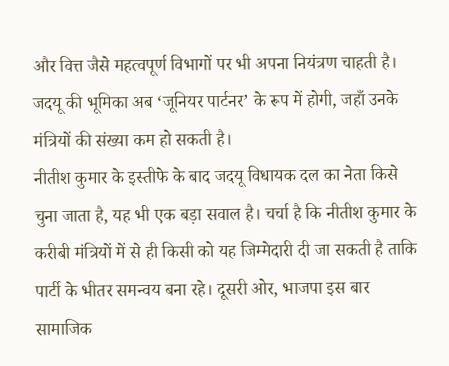और वित्त जैसे महत्वपूर्ण विभागों पर भी अपना नियंत्रण चाहती है। जदयू की भूमिका अब ‘जूनियर पार्टनर’ के रूप में होगी, जहाँ उनके मंत्रियों की संख्या कम हो सकती है।
नीतीश कुमार के इस्तीफे के बाद जदयू विधायक दल का नेता किसे चुना जाता है, यह भी एक बड़ा सवाल है। चर्चा है कि नीतीश कुमार के करीबी मंत्रियों में से ही किसी को यह जिम्मेदारी दी जा सकती है ताकि पार्टी के भीतर समन्वय बना रहे। दूसरी ओर, भाजपा इस बार सामाजिक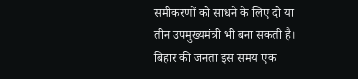समीकरणों को साधने के लिए दो या तीन उपमुख्यमंत्री भी बना सकती है।
बिहार की जनता इस समय एक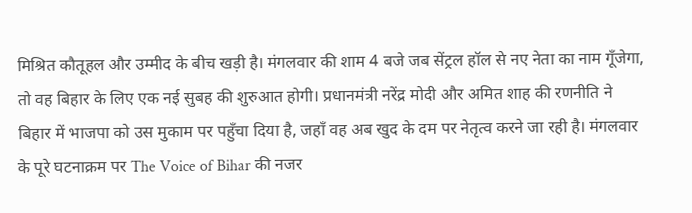मिश्रित कौतूहल और उम्मीद के बीच खड़ी है। मंगलवार की शाम 4 बजे जब सेंट्रल हॉल से नए नेता का नाम गूँजेगा, तो वह बिहार के लिए एक नई सुबह की शुरुआत होगी। प्रधानमंत्री नरेंद्र मोदी और अमित शाह की रणनीति ने बिहार में भाजपा को उस मुकाम पर पहुँचा दिया है, जहाँ वह अब खुद के दम पर नेतृत्व करने जा रही है। मंगलवार के पूरे घटनाक्रम पर The Voice of Bihar की नजर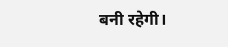बनी रहेगी।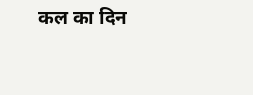कल का दिन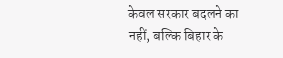केवल सरकार बदलने का नहीं, बल्कि बिहार के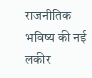राजनीतिक भविष्य की नई लकीर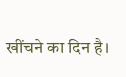खींचने का दिन है।